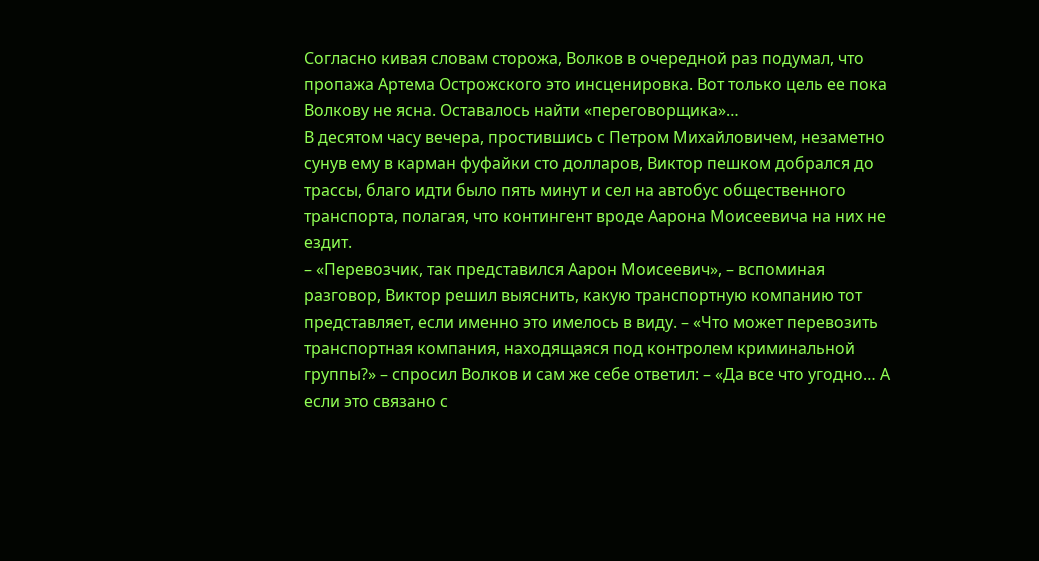Согласно кивая словам сторожа, Волков в очередной раз подумал, что пропажа Артема Острожского это инсценировка. Вот только цель ее пока Волкову не ясна. Оставалось найти «переговорщика»…
В десятом часу вечера, простившись с Петром Михайловичем, незаметно сунув ему в карман фуфайки сто долларов, Виктор пешком добрался до трассы, благо идти было пять минут и сел на автобус общественного транспорта, полагая, что контингент вроде Аарона Моисеевича на них не ездит.
– «Перевозчик, так представился Аарон Моисеевич», – вспоминая разговор, Виктор решил выяснить, какую транспортную компанию тот представляет, если именно это имелось в виду. – «Что может перевозить транспортная компания, находящаяся под контролем криминальной группы?» – спросил Волков и сам же себе ответил: – «Да все что угодно… А если это связано с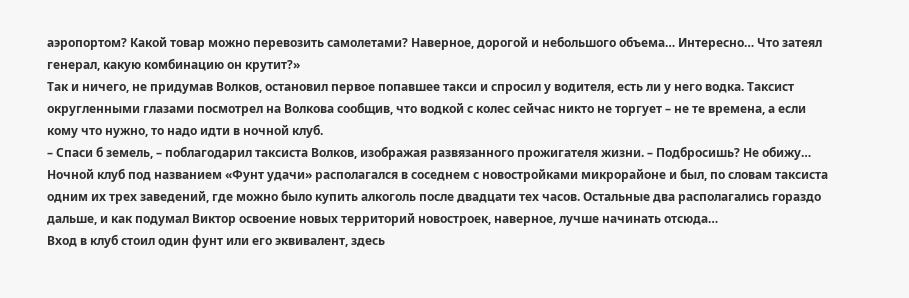аэропортом? Какой товар можно перевозить самолетами? Наверное, дорогой и небольшого объема… Интересно… Что затеял генерал, какую комбинацию он крутит?»
Так и ничего, не придумав Волков, остановил первое попавшее такси и спросил у водителя, есть ли у него водка. Таксист округленными глазами посмотрел на Волкова сообщив, что водкой с колес сейчас никто не торгует – не те времена, а если кому что нужно, то надо идти в ночной клуб.
– Спаси б земель, – поблагодарил таксиста Волков, изображая развязанного прожигателя жизни. – Подбросишь? Не обижу…
Ночной клуб под названием «Фунт удачи» располагался в соседнем с новостройками микрорайоне и был, по словам таксиста одним их трех заведений, где можно было купить алкоголь после двадцати тех часов. Остальные два располагались гораздо дальше, и как подумал Виктор освоение новых территорий новостроек, наверное, лучше начинать отсюда…
Вход в клуб стоил один фунт или его эквивалент, здесь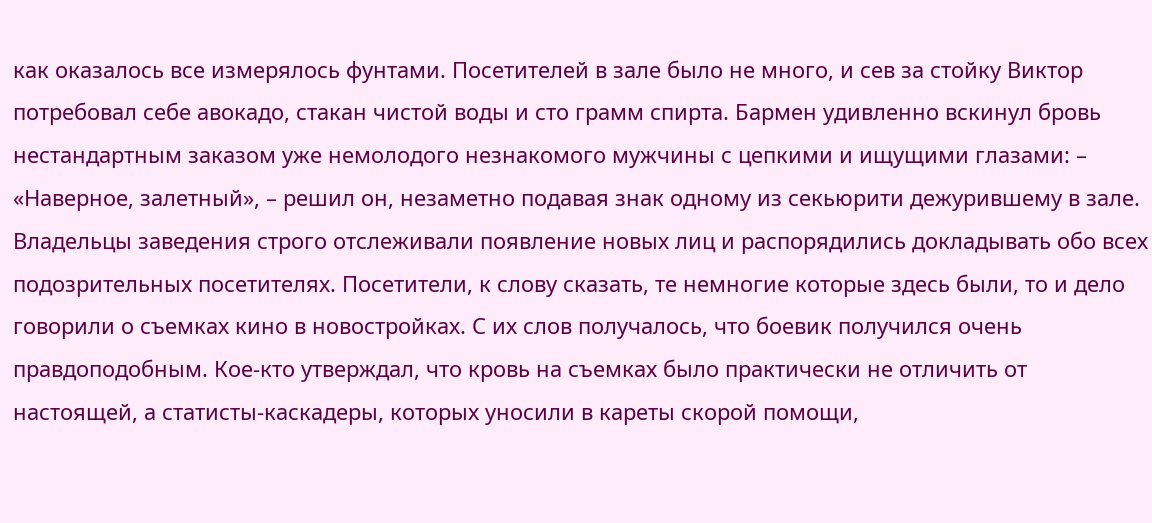как оказалось все измерялось фунтами. Посетителей в зале было не много, и сев за стойку Виктор потребовал себе авокадо, стакан чистой воды и сто грамм спирта. Бармен удивленно вскинул бровь нестандартным заказом уже немолодого незнакомого мужчины с цепкими и ищущими глазами: – «Наверное, залетный», – решил он, незаметно подавая знак одному из секьюрити дежурившему в зале. Владельцы заведения строго отслеживали появление новых лиц и распорядились докладывать обо всех подозрительных посетителях. Посетители, к слову сказать, те немногие которые здесь были, то и дело говорили о съемках кино в новостройках. С их слов получалось, что боевик получился очень правдоподобным. Кое-кто утверждал, что кровь на съемках было практически не отличить от настоящей, а статисты-каскадеры, которых уносили в кареты скорой помощи,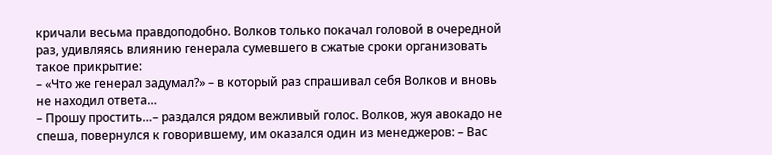кричали весьма правдоподобно. Волков только покачал головой в очередной раз, удивляясь влиянию генерала сумевшего в сжатые сроки организовать такое прикрытие:
– «Что же генерал задумал?» – в который раз спрашивал себя Волков и вновь не находил ответа…
– Прошу простить…– раздался рядом вежливый голос. Волков, жуя авокадо не спеша, повернулся к говорившему, им оказался один из менеджеров: – Вас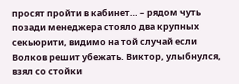просят пройти в кабинет… – рядом чуть позади менеджера стояло два крупных секьюрити, видимо на той случай если Волков решит убежать. Виктор, улыбнулся, взял со стойки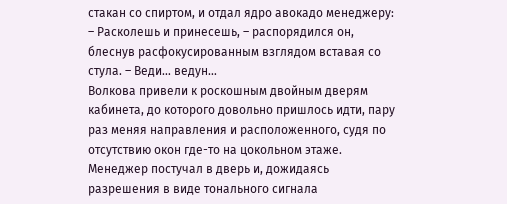стакан со спиртом, и отдал ядро авокадо менеджеру:
– Расколешь и принесешь, – распорядился он, блеснув расфокусированным взглядом вставая со стула. – Веди… ведун…
Волкова привели к роскошным двойным дверям кабинета, до которого довольно пришлось идти, пару раз меняя направления и расположенного, судя по отсутствию окон где-то на цокольном этаже. Менеджер постучал в дверь и, дожидаясь разрешения в виде тонального сигнала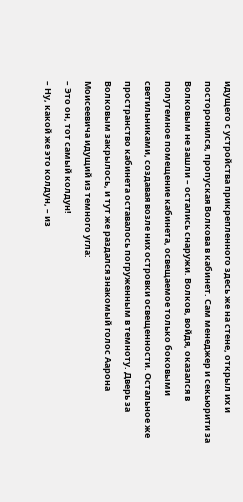идущего с устройства прикрепленного здесь же на стене, открыл их и посторонился, пропуская Волкова в кабинет. Сам менеджер и секьюрити за Волковым не зашли – остались снаружи. Волков, войдя, оказался в полутемное помещение кабинета, освещаемое только боковыми светильниками, создавая возле них островки освещенности. Остальное же пространство кабинета оставалось погруженным в темноту. Дверь за Волковым закрылось, и тут же раздался знакомый голос Аарона Моисеевича идущий из темного угла:
– Это он, тот самый колдун!
– Ну, какой же это колдун, – из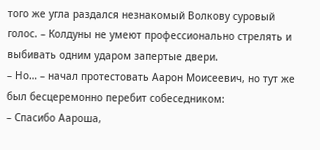того же угла раздался незнакомый Волкову суровый голос. – Колдуны не умеют профессионально стрелять и выбивать одним ударом запертые двери.
– Но… – начал протестовать Аарон Моисеевич, но тут же был бесцеремонно перебит собеседником:
– Спасибо Аароша,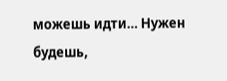можешь идти… Нужен будешь,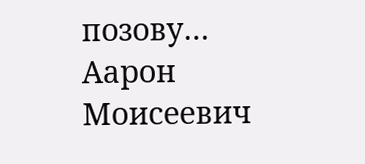позову…
Аарон Моисеевич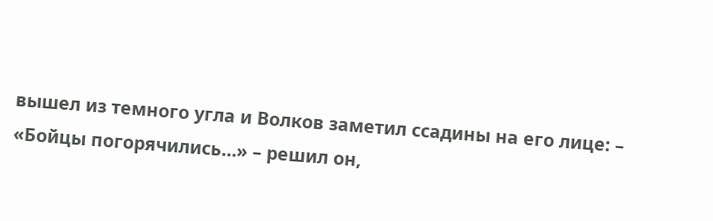вышел из темного угла и Волков заметил ссадины на его лице: – «Бойцы погорячились…» – решил он,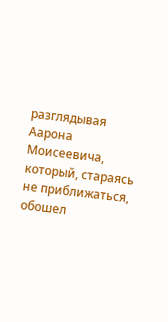разглядывая Аарона Моисеевича, который, стараясь не приближаться, обошел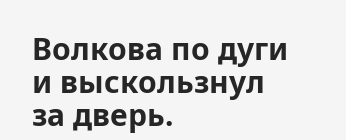Волкова по дуги и выскользнул за дверь.